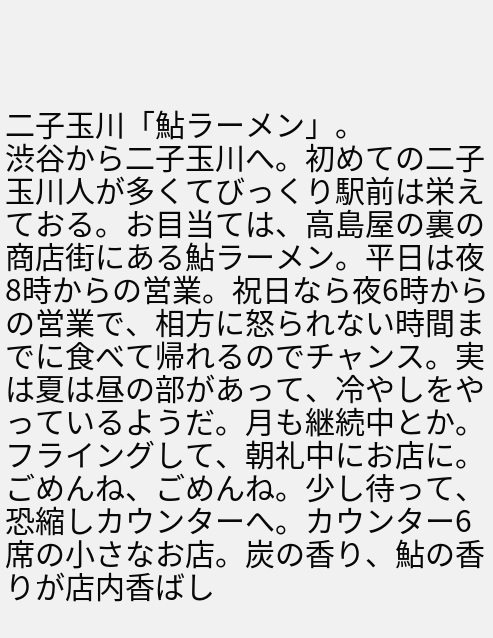二子玉川「鮎ラーメン」。
渋谷から二子玉川へ。初めての二子玉川人が多くてびっくり駅前は栄えておる。お目当ては、高島屋の裏の商店街にある鮎ラーメン。平日は夜8時からの営業。祝日なら夜6時からの営業で、相方に怒られない時間までに食べて帰れるのでチャンス。実は夏は昼の部があって、冷やしをやっているようだ。月も継続中とか。フライングして、朝礼中にお店に。ごめんね、ごめんね。少し待って、恐縮しカウンターへ。カウンター6席の小さなお店。炭の香り、鮎の香りが店内香ばし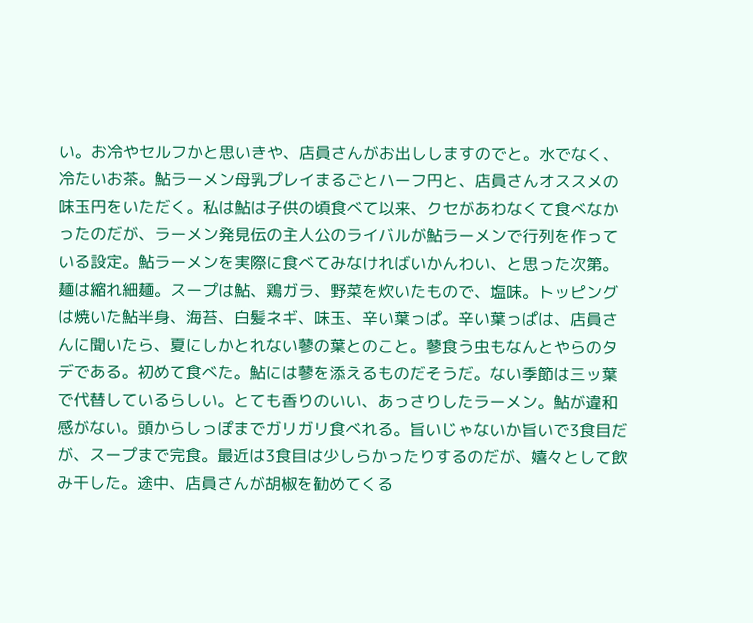い。お冷やセルフかと思いきや、店員さんがお出ししますのでと。水でなく、冷たいお茶。鮎ラーメン母乳プレイまるごとハーフ円と、店員さんオススメの味玉円をいただく。私は鮎は子供の頃食べて以来、クセがあわなくて食べなかったのだが、ラーメン発見伝の主人公のライバルが鮎ラーメンで行列を作っている設定。鮎ラーメンを実際に食べてみなければいかんわい、と思った次第。麺は縮れ細麺。スープは鮎、鶏ガラ、野菜を炊いたもので、塩味。トッピングは焼いた鮎半身、海苔、白髪ネギ、味玉、辛い葉っぱ。辛い葉っぱは、店員さんに聞いたら、夏にしかとれない蓼の葉とのこと。蓼食う虫もなんとやらのタデである。初めて食べた。鮎には蓼を添えるものだそうだ。ない季節は三ッ葉で代替しているらしい。とても香りのいい、あっさりしたラーメン。鮎が違和感がない。頭からしっぽまでガリガリ食べれる。旨いじゃないか旨いで3食目だが、スープまで完食。最近は3食目は少しらかったりするのだが、嬉々として飲み干した。途中、店員さんが胡椒を勧めてくる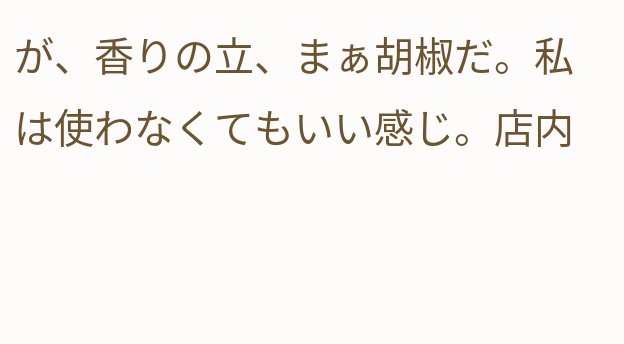が、香りの立、まぁ胡椒だ。私は使わなくてもいい感じ。店内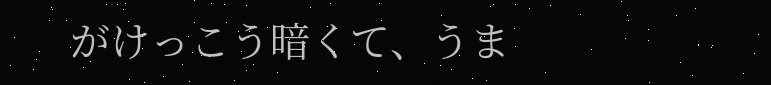がけっこう暗くて、うま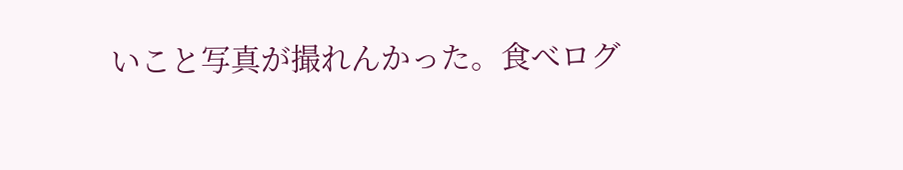いこと写真が撮れんかった。食べログ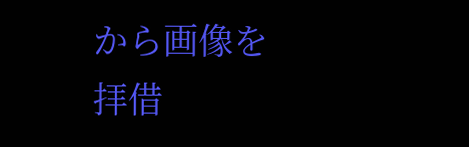から画像を拝借